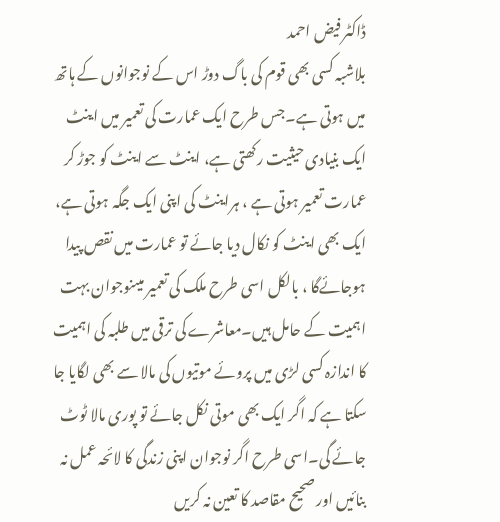ڈاکٹر فیض احمد
بلاشبہ کسی بھی قوم کی باگ دوڑ اس کے نوجوانوں کے ہاتھ میں ہوتی ہے۔جس طرح ایک عمارت کی تعمیر میں اینٹ ایک بنیادی حیثیت رکھتی ہے، اینٹ سے اینٹ کو جوڑ کر عمارت تعمیر ہوتی ہے ، ہراینٹ کی اپنی ایک جگہ ہوتی ہے، ایک بھی اینٹ کو نکال دیا جائے تو عمارت میں نقص پیدا ہوجائےگا ، بالکل اسی طرح ملک کی تعمیر میںنوجوان بہت اہمیت کے حامل ہیں۔معاشرے کی ترقی میں طلبہ کی اہمیت کا اندازہ کسی لڑی میں پروئے موتیوں کی مالا سے بھی لگایا جا سکتا ہے کہ اگر ایک بھی موتی نکل جائے تو پوری مالا ٹوٹ جائے گی۔اسی طرح اگر نوجوان اپنی زندگی کا لائحہ عمل نہ بنائیں اور صحیح مقاصد کا تعین نہ کریں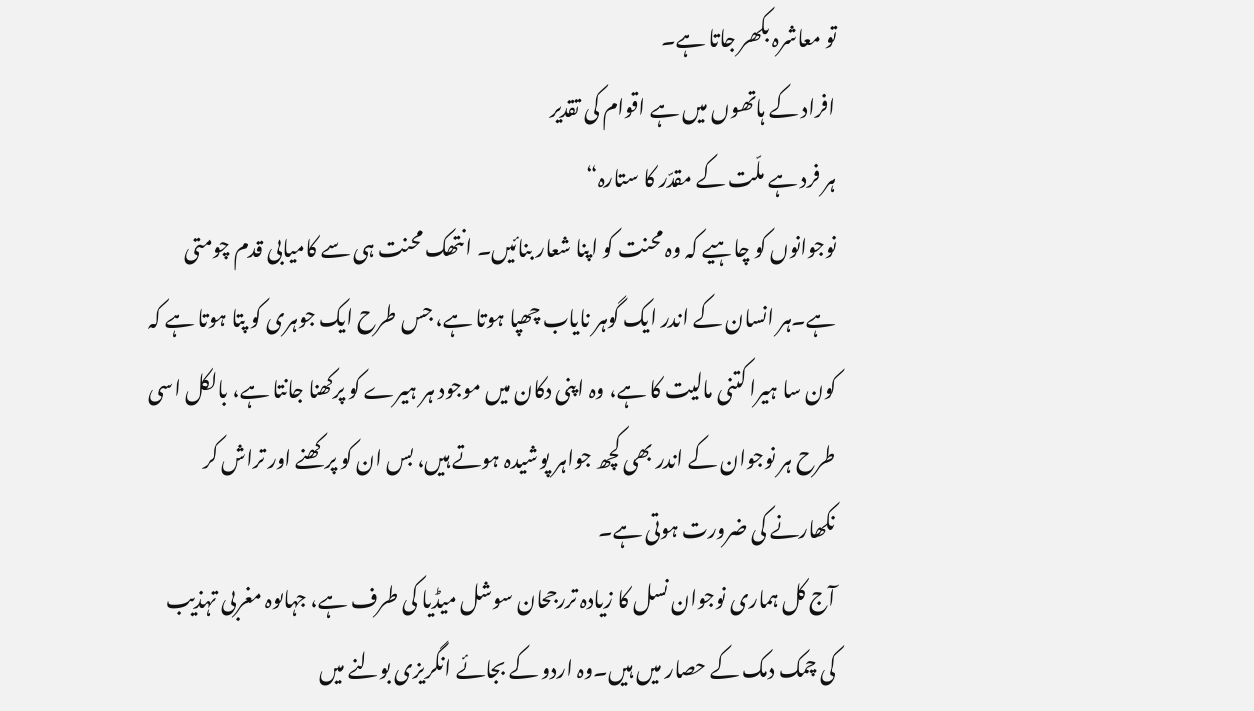تو معاشرہ بکھر جاتا ہے۔
افراد کے ہاتھوں میں ہے اقوام کی تقدیر
ہر فرد ہے ملّت کے مقدّر کا ستارہ“
نوجوانوں کو چاہیے کہ وہ محنت کو اپنا شعار بنائیں۔ انتھک محنت ہی سے کامیابی قدم چومتی ہے۔ہر انسان کے اندر ایک گوہر نایاب چھپا ہوتا ہے، جس طرح ایک جوہری کو پتا ہوتا ہے کہ کون سا ہیرا کتنی مالیت کا ہے، وہ اپنی دکان میں موجود ہر ہیرے کو پرکھنا جانتا ہے، بالکل اسی طرح ہر نوجوان کے اندر بھی کچھ جواہر پوشیدہ ہوتے ہیں، بس ان کو پرکھنے اور تراش کر نکھارنے کی ضرورت ہوتی ہے۔
آج کل ہماری نوجوان نسل کا زیادہ تررجحان سوشل میڈیا کی طرف ہے، جہاںوہ مغربی تہذیب کی چمک دمک کے حصار میں ہیں۔وہ اردو کے بجائے انگریزی بولنے میں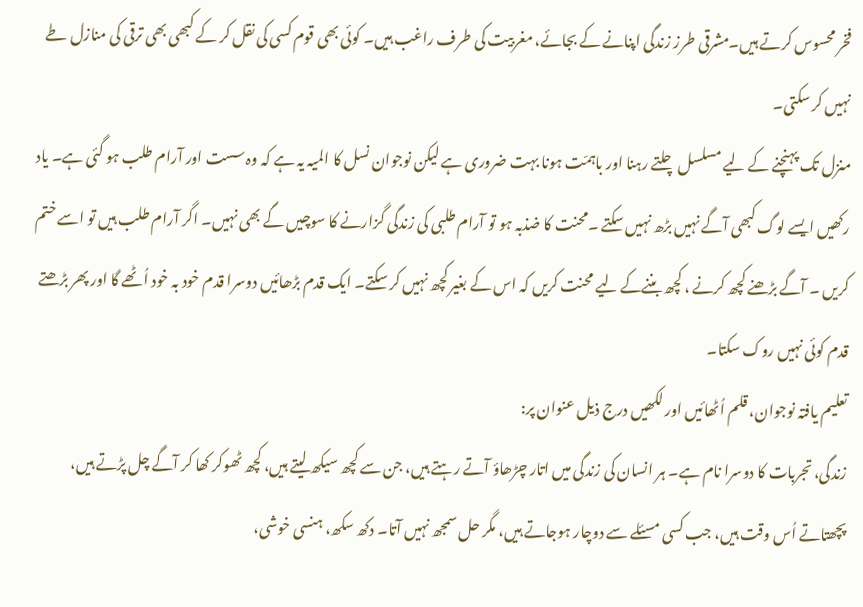فخر محسوس کرتے ہیں۔مشرقی طرز زندگی اپنانے کے بجائے، مغربیت کی طرف راغب ہیں۔ کوئی بھی قوم کسی کی نقل کر کے کبھی بھی ترقی کی منازل طے نہیں کر سکتی۔
منزل تک پہنچنے کے لیے مسلسل چلتے رہنا اور باہمّت ہونا بہت ضروری ہے لیکن نوجوان نسل کا المیہ یہ ہے کہ وہ سست اور آرام طلب ہو گئی ہے۔ یاد رکھیں ایسے لوگ کبھی آگے نہیں بڑھ نہیں سکتے ۔محنت کا ضذبہ ہو تو آرام طلبی کی زندگی گزارنے کا سوچیں گے بھی نہیں۔ اگر آرام طلب ہیں تو اسے ختم کریں ۔ آگے بڑھنے کچھ کرنے ، کچھ بننےکے لیے محنت کریں کہ اس کے بغیر کچھ نہیں کر سکتے۔ ایک قدم بڑھائیں دوسرا قدم خود بہ خود اُٹھے گا اور پھر بڑھتے قدم کوئی نہیں روک سکتا۔
تعلیم یافتہ نوجوان، قلم اُٹھائیں اور لکھیں درج ذیل عنوان پر:
زندگی، تجربات کا دوسرا نام ہے۔ ہر انسان کی زندگی میں اتار چڑھاؤ آتے رہتے ہیں، جن سے کچھ سیکھ لیتے ہیں، کچھ ٹھوکر کھا کر آگے چل پڑتے ہیں، پچھتاتے اُس وقت ہیں، جب کسی مسئلے سے دوچار ہوجاتے ہیں، مگر حل سمجھ نہیں آتا۔ دکھ سکھ، ہنسی خوشی،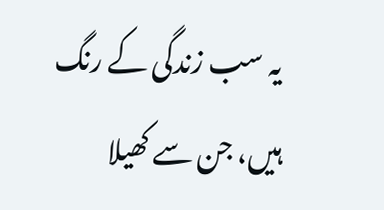یہ سب زندگی کے رنگ ہیں، جن سے کھیلا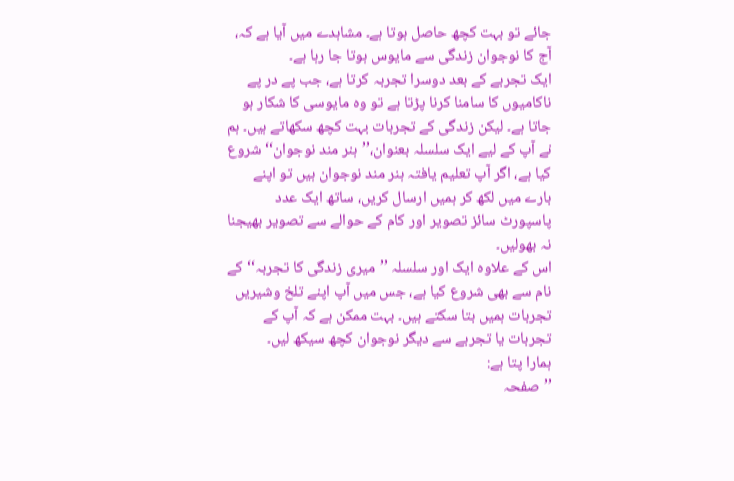جائے تو بہت کچھ حاصل ہوتا ہے۔ مشاہدے میں آیا ہے کہ، آج کا نوجوان زندگی سے مایوس ہوتا جا رہا ہے۔
ایک تجربے کے بعد دوسرا تجربہ کرتا ہے، جب پے در پے ناکامیوں کا سامنا کرنا پڑتا ہے تو وہ مایوسی کا شکار ہو جاتا ہے۔ لیکن زندگی کے تجربات بہت کچھ سکھاتے ہیں۔ ہم نے آپ کے لیے ایک سلسلہ بعنوان،’’ہنر مند نوجوان‘‘ شروع کیا ہے، اگر آپ تعلیم یافتہ ہنر مند نوجوان ہیں تو اپنے بارے میں لکھ کر ہمیں ارسال کریں، ساتھ ایک عدد پاسپورٹ سائز تصویر اور کام کے حوالے سے تصویر بھیجنا نہ بھولیں۔
اس کے علاوہ ایک اور سلسلہ ’’میری زندگی کا تجربہ‘‘کے نام سے بھی شروع کیا ہے، جس میں آپ اپنے تلخ وشیریں تجربات ہمیں بتا سکتے ہیں۔ بہت ممکن ہے کہ آپ کے تجربات یا تجربے سے دیگر نوجوان کچھ سیکھ لیں۔
ہمارا پتا ہے:
’’صفحہ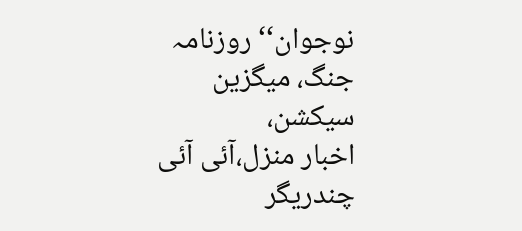نوجوان‘‘ روزنامہ جنگ، میگزین سیکشن،
اخبار منزل،آئی آئی چندریگر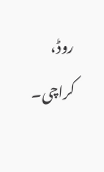روڈ، کراچی۔